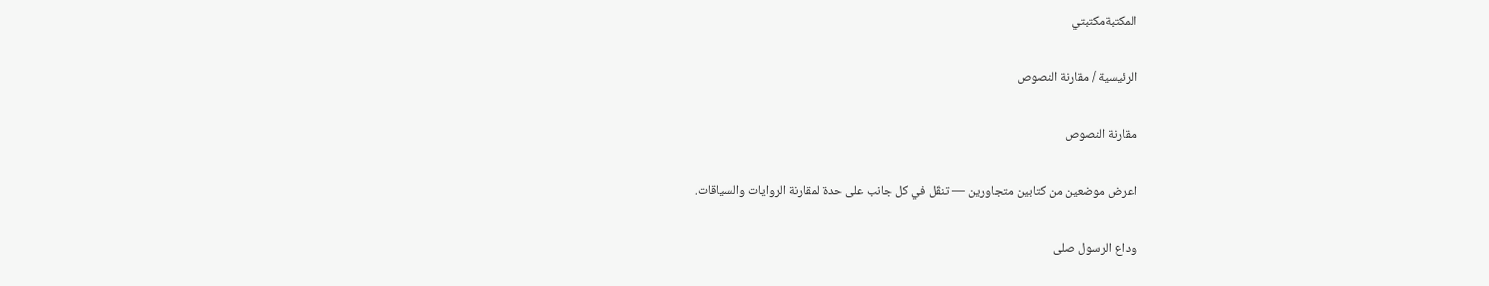المكتبةمكتبتي

الرئيسية / مقارنة النصوص

مقارنة النصوص

اعرض موضعين من كتابين متجاورين — تنقّل في كل جانب على حدة لمقارنة الروايات والسياقات.

وداع الرسول صلى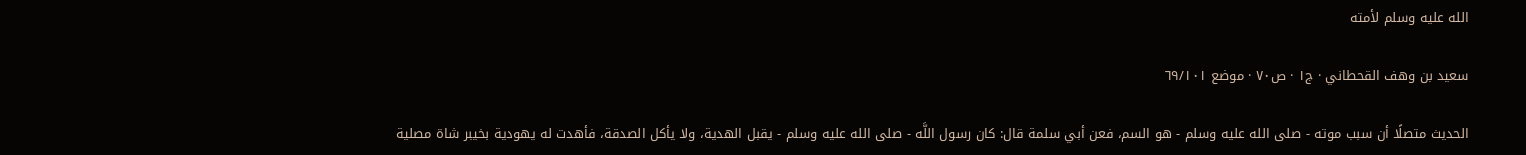الله عليه وسلم لأمته

سعيد بن وهف القحطاني · ج١ · ص٧٠ · موضع ٦٩/١٠١

الحديث متصلًا أن سبب موته - صلى الله عليه وسلم - هو السم، فعن أبي سلمة قال: كان رسول اللَّه - صلى الله عليه وسلم - يقبل الهدية، ولا يأكل الصدقة، فأهدت له يهودية بخيبر شاة مصلية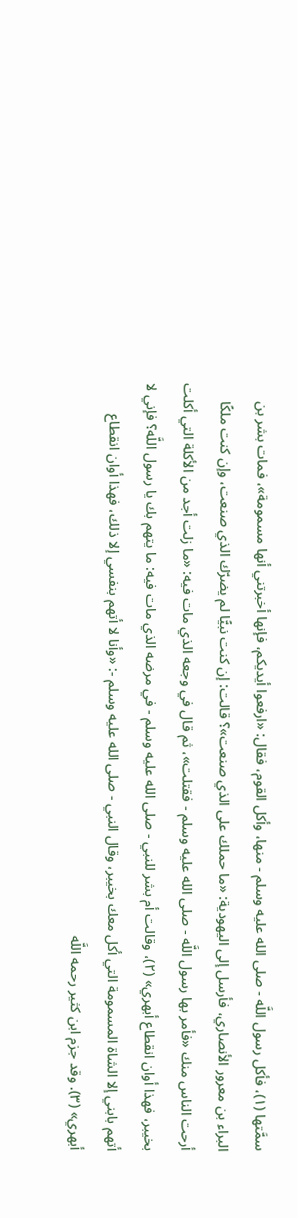سمَّتها (١)، فأكل رسول اللَّه - صلى الله عليه وسلم - منها، وأكل القوم، فقال: «ارفعوا أيديكم، فإنها أخبرتني أنها مسمومة»، فمات بشر بن البراء بن معرور الأنصاري، فأرسل إلى اليهودية: «ما حملك على الذي صنعت»؟ قالت: إن كنت نبيًّا لم يضرّك الذي صنعت، وإن كنت ملكًا أرحت الناس منك «فأمر بها رسول اللَّه - صلى الله عليه وسلم - فقتلت»، ثم قال في وجعه الذي مات فيه: «ما زلت أجد من الأكلة التي أكلت بخيبر، فهذا أوان انقطاع أبهري» (٢)، وقالت أم بشر للنبي - صلى الله عليه وسلم - في مرضه الذي مات فيه: ما يتهم بك يا رسول اللَّه؟ فإني لا أتهم بابني إلا الشاة المسمومة التي أكل معك بخيبر، وقال النبي - صلى الله عليه وسلم -: «وأنا لا أتهم بنفسي إلا ذلك، فهذا أوان انقطاع أبهري» (٣). وقد جزم ابن كثير رحمه اللَّه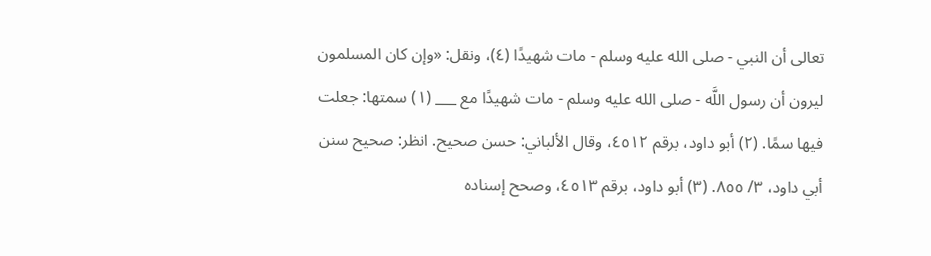تعالى أن النبي - صلى الله عليه وسلم - مات شهيدًا (٤)، ونقل: «وإن كان المسلمون ليرون أن رسول اللَّه - صلى الله عليه وسلم - مات شهيدًا مع ___ (١) سمتها: جعلت فيها سمًا. (٢) أبو داود، برقم ٤٥١٢، وقال الألباني: حسن صحيح. انظر: صحيح سنن أبي داود، ٣/ ٨٥٥. (٣) أبو داود، برقم ٤٥١٣، وصحح إسناده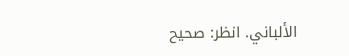الألباني. انظر: صحيح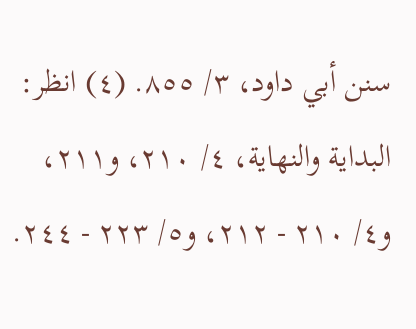سنن أبي داود، ٣/ ٨٥٥. (٤) انظر: البداية والنهاية، ٤/ ٢١٠، و٢١١، و٤/ ٢١٠ - ٢١٢، و٥/ ٢٢٣ - ٢٤٤.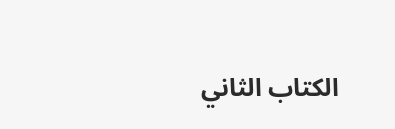الكتاب الثاني